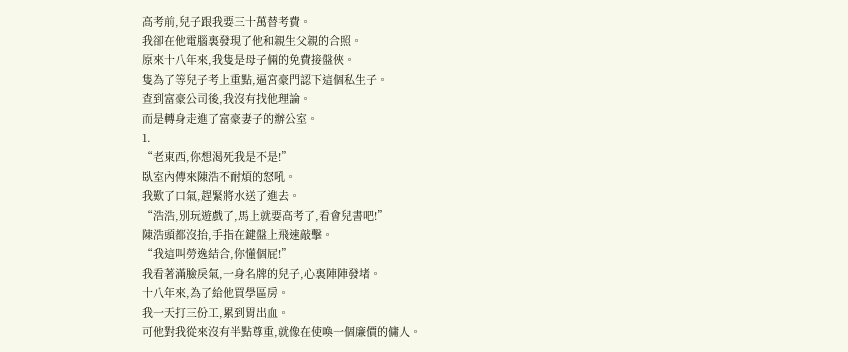高考前,兒子跟我要三十萬替考費。
我卻在他電腦裏發現了他和親生父親的合照。
原來十八年來,我隻是母子倆的免費接盤俠。
隻為了等兒子考上重點,逼宮豪門認下這個私生子。
查到富豪公司後,我沒有找他理論。
而是轉身走進了富豪妻子的辦公室。
1.
“老東西,你想渴死我是不是!”
臥室內傳來陳浩不耐煩的怒吼。
我歎了口氣,趕緊將水送了進去。
“浩浩,別玩遊戲了,馬上就要高考了,看會兒書吧!”
陳浩頭都沒抬,手指在鍵盤上飛速敲擊。
“我這叫勞逸結合,你懂個屁!”
我看著滿臉戾氣,一身名牌的兒子,心裏陣陣發堵。
十八年來,為了給他買學區房。
我一天打三份工,累到胃出血。
可他對我從來沒有半點尊重,就像在使喚一個廉價的傭人。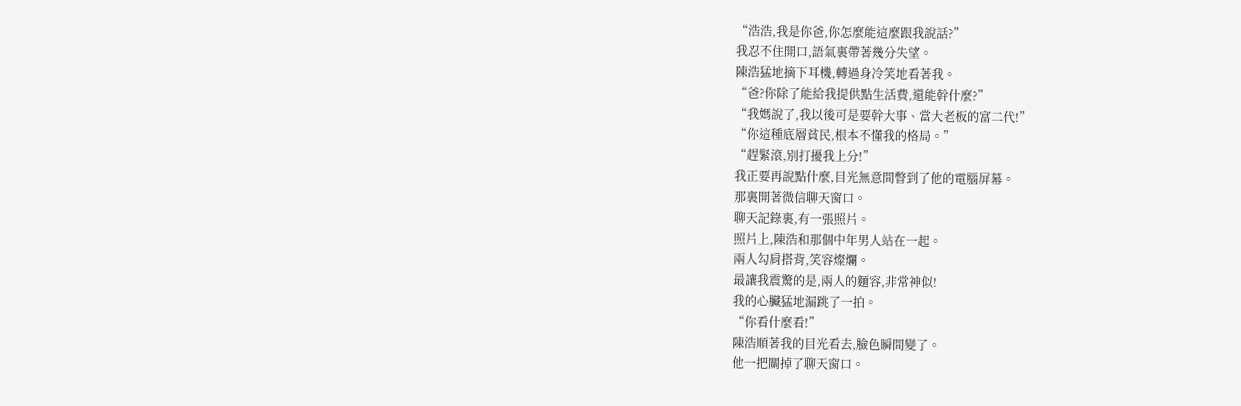“浩浩,我是你爸,你怎麼能這麼跟我說話?”
我忍不住開口,語氣裏帶著幾分失望。
陳浩猛地摘下耳機,轉過身冷笑地看著我。
“爸?你除了能給我提供點生活費,還能幹什麼?”
“我媽說了,我以後可是要幹大事、當大老板的富二代!”
“你這種底層貧民,根本不懂我的格局。”
“趕緊滾,別打擾我上分!”
我正要再說點什麼,目光無意間瞥到了他的電腦屏幕。
那裏開著微信聊天窗口。
聊天記錄裏,有一張照片。
照片上,陳浩和那個中年男人站在一起。
兩人勾肩搭背,笑容燦爛。
最讓我震驚的是,兩人的麵容,非常神似!
我的心臟猛地漏跳了一拍。
“你看什麼看!”
陳浩順著我的目光看去,臉色瞬間變了。
他一把關掉了聊天窗口。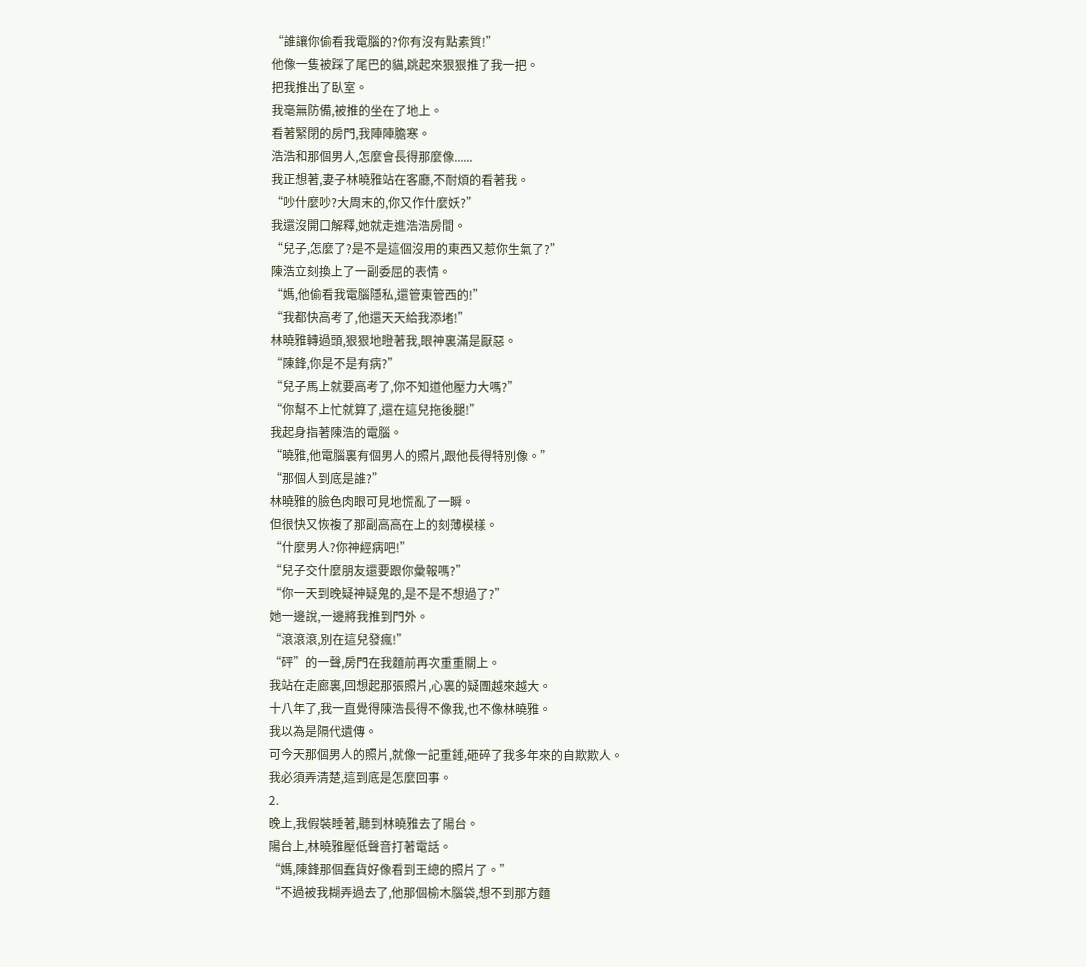“誰讓你偷看我電腦的?你有沒有點素質!”
他像一隻被踩了尾巴的貓,跳起來狠狠推了我一把。
把我推出了臥室。
我毫無防備,被推的坐在了地上。
看著緊閉的房門,我陣陣膽寒。
浩浩和那個男人,怎麼會長得那麼像......
我正想著,妻子林曉雅站在客廳,不耐煩的看著我。
“吵什麼吵?大周末的,你又作什麼妖?”
我還沒開口解釋,她就走進浩浩房間。
“兒子,怎麼了?是不是這個沒用的東西又惹你生氣了?”
陳浩立刻換上了一副委屈的表情。
“媽,他偷看我電腦隱私,還管東管西的!”
“我都快高考了,他還天天給我添堵!”
林曉雅轉過頭,狠狠地瞪著我,眼神裏滿是厭惡。
“陳鋒,你是不是有病?”
“兒子馬上就要高考了,你不知道他壓力大嗎?”
“你幫不上忙就算了,還在這兒拖後腿!”
我起身指著陳浩的電腦。
“曉雅,他電腦裏有個男人的照片,跟他長得特別像。”
“那個人到底是誰?”
林曉雅的臉色肉眼可見地慌亂了一瞬。
但很快又恢複了那副高高在上的刻薄模樣。
“什麼男人?你神經病吧!”
“兒子交什麼朋友還要跟你彙報嗎?”
“你一天到晚疑神疑鬼的,是不是不想過了?”
她一邊說,一邊將我推到門外。
“滾滾滾,別在這兒發瘋!”
“砰”的一聲,房門在我麵前再次重重關上。
我站在走廊裏,回想起那張照片,心裏的疑團越來越大。
十八年了,我一直覺得陳浩長得不像我,也不像林曉雅。
我以為是隔代遺傳。
可今天那個男人的照片,就像一記重錘,砸碎了我多年來的自欺欺人。
我必須弄清楚,這到底是怎麼回事。
2.
晚上,我假裝睡著,聽到林曉雅去了陽台。
陽台上,林曉雅壓低聲音打著電話。
“媽,陳鋒那個蠢貨好像看到王總的照片了。”
“不過被我糊弄過去了,他那個榆木腦袋,想不到那方麵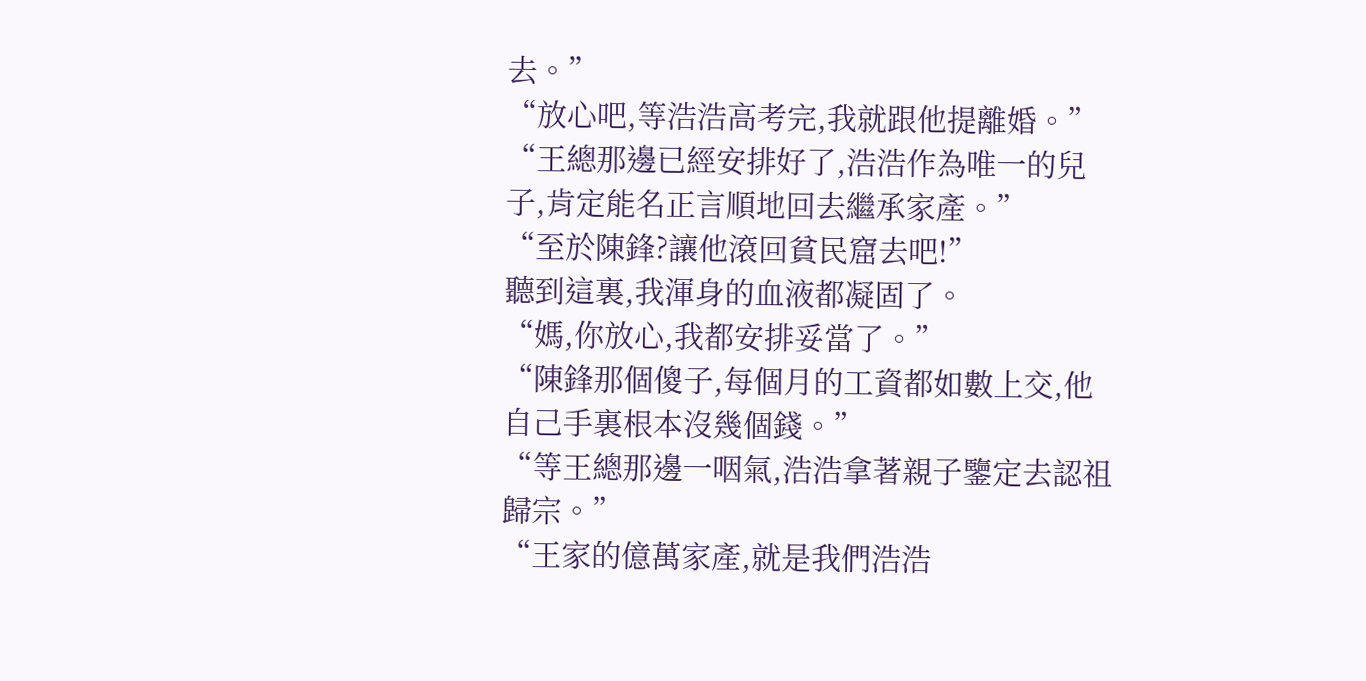去。”
“放心吧,等浩浩高考完,我就跟他提離婚。”
“王總那邊已經安排好了,浩浩作為唯一的兒子,肯定能名正言順地回去繼承家產。”
“至於陳鋒?讓他滾回貧民窟去吧!”
聽到這裏,我渾身的血液都凝固了。
“媽,你放心,我都安排妥當了。”
“陳鋒那個傻子,每個月的工資都如數上交,他自己手裏根本沒幾個錢。”
“等王總那邊一咽氣,浩浩拿著親子鑒定去認祖歸宗。”
“王家的億萬家產,就是我們浩浩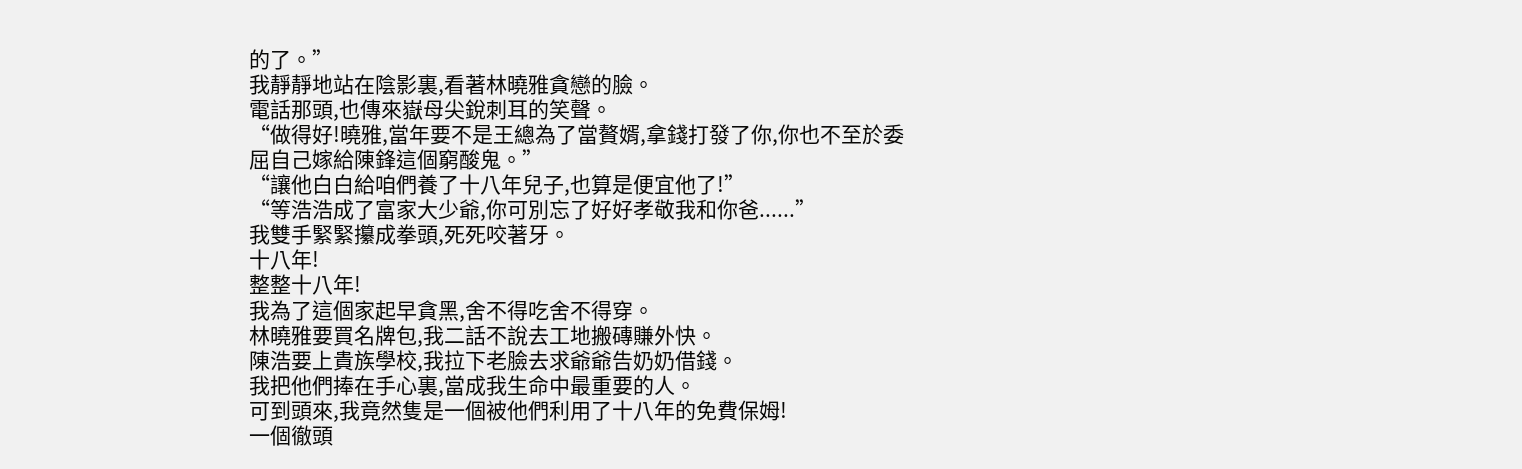的了。”
我靜靜地站在陰影裏,看著林曉雅貪戀的臉。
電話那頭,也傳來嶽母尖銳刺耳的笑聲。
“做得好!曉雅,當年要不是王總為了當贅婿,拿錢打發了你,你也不至於委屈自己嫁給陳鋒這個窮酸鬼。”
“讓他白白給咱們養了十八年兒子,也算是便宜他了!”
“等浩浩成了富家大少爺,你可別忘了好好孝敬我和你爸......”
我雙手緊緊攥成拳頭,死死咬著牙。
十八年!
整整十八年!
我為了這個家起早貪黑,舍不得吃舍不得穿。
林曉雅要買名牌包,我二話不說去工地搬磚賺外快。
陳浩要上貴族學校,我拉下老臉去求爺爺告奶奶借錢。
我把他們捧在手心裏,當成我生命中最重要的人。
可到頭來,我竟然隻是一個被他們利用了十八年的免費保姆!
一個徹頭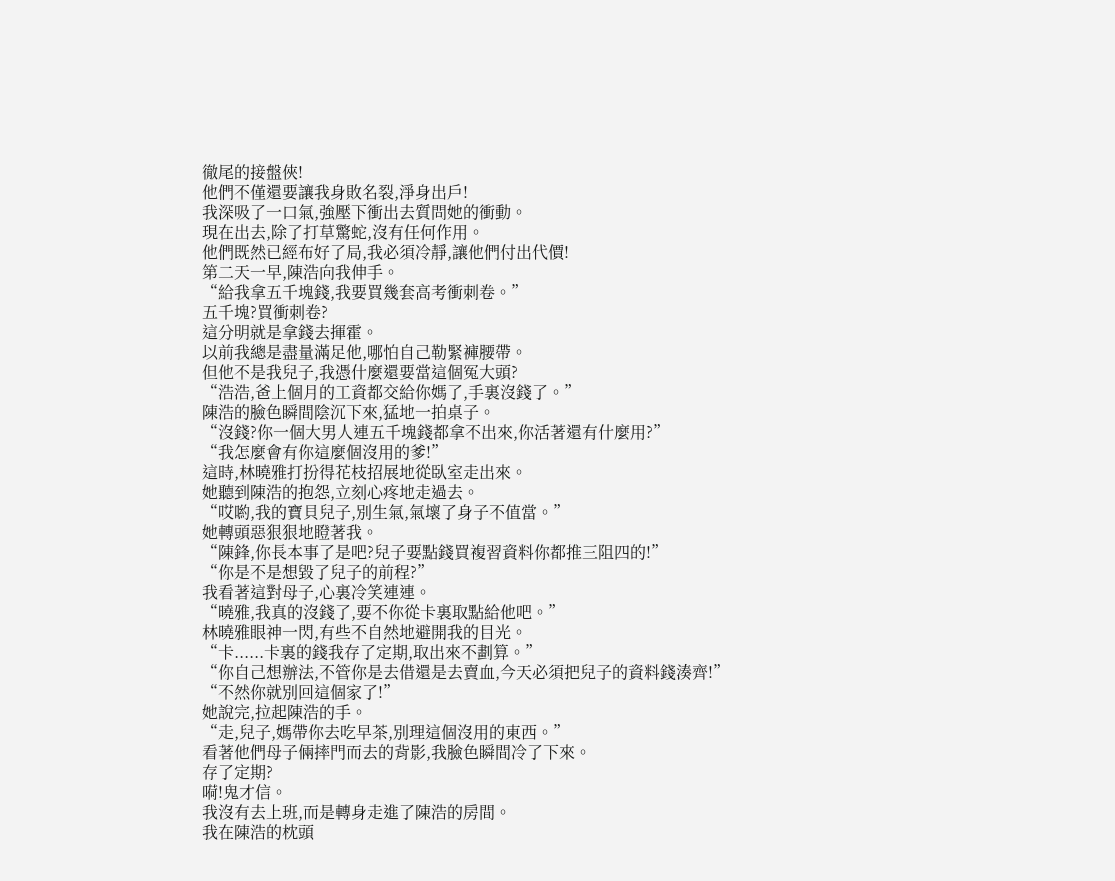徹尾的接盤俠!
他們不僅還要讓我身敗名裂,淨身出戶!
我深吸了一口氣,強壓下衝出去質問她的衝動。
現在出去,除了打草驚蛇,沒有任何作用。
他們既然已經布好了局,我必須冷靜,讓他們付出代價!
第二天一早,陳浩向我伸手。
“給我拿五千塊錢,我要買幾套高考衝刺卷。”
五千塊?買衝刺卷?
這分明就是拿錢去揮霍。
以前我總是盡量滿足他,哪怕自己勒緊褲腰帶。
但他不是我兒子,我憑什麼還要當這個冤大頭?
“浩浩,爸上個月的工資都交給你媽了,手裏沒錢了。”
陳浩的臉色瞬間陰沉下來,猛地一拍桌子。
“沒錢?你一個大男人連五千塊錢都拿不出來,你活著還有什麼用?”
“我怎麼會有你這麼個沒用的爹!”
這時,林曉雅打扮得花枝招展地從臥室走出來。
她聽到陳浩的抱怨,立刻心疼地走過去。
“哎喲,我的寶貝兒子,別生氣,氣壞了身子不值當。”
她轉頭惡狠狠地瞪著我。
“陳鋒,你長本事了是吧?兒子要點錢買複習資料你都推三阻四的!”
“你是不是想毀了兒子的前程?”
我看著這對母子,心裏冷笑連連。
“曉雅,我真的沒錢了,要不你從卡裏取點給他吧。”
林曉雅眼神一閃,有些不自然地避開我的目光。
“卡......卡裏的錢我存了定期,取出來不劃算。”
“你自己想辦法,不管你是去借還是去賣血,今天必須把兒子的資料錢湊齊!”
“不然你就別回這個家了!”
她說完,拉起陳浩的手。
“走,兒子,媽帶你去吃早茶,別理這個沒用的東西。”
看著他們母子倆摔門而去的背影,我臉色瞬間冷了下來。
存了定期?
嗬!鬼才信。
我沒有去上班,而是轉身走進了陳浩的房間。
我在陳浩的枕頭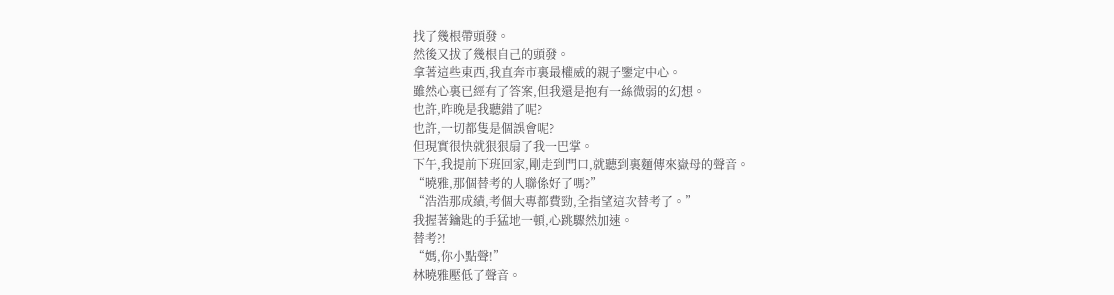找了幾根帶頭發。
然後又拔了幾根自己的頭發。
拿著這些東西,我直奔市裏最權威的親子鑒定中心。
雖然心裏已經有了答案,但我還是抱有一絲微弱的幻想。
也許,昨晚是我聽錯了呢?
也許,一切都隻是個誤會呢?
但現實很快就狠狠扇了我一巴掌。
下午,我提前下班回家,剛走到門口,就聽到裏麵傳來嶽母的聲音。
“曉雅,那個替考的人聯係好了嗎?”
“浩浩那成績,考個大專都費勁,全指望這次替考了。”
我握著鑰匙的手猛地一頓,心跳驟然加速。
替考?!
“媽,你小點聲!”
林曉雅壓低了聲音。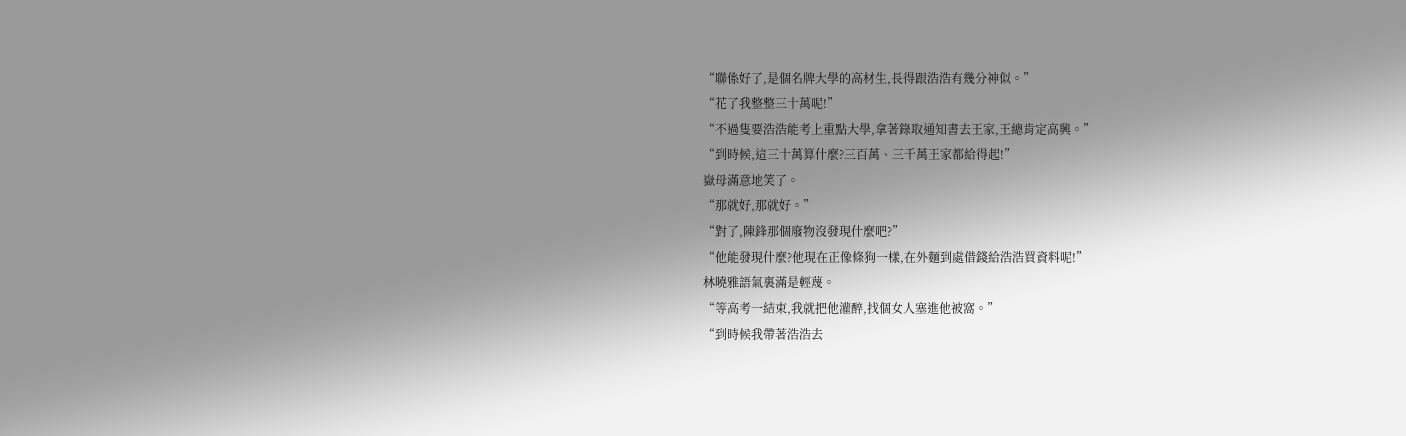“聯係好了,是個名牌大學的高材生,長得跟浩浩有幾分神似。”
“花了我整整三十萬呢!”
“不過隻要浩浩能考上重點大學,拿著錄取通知書去王家,王總肯定高興。”
“到時候,這三十萬算什麼?三百萬、三千萬王家都給得起!”
嶽母滿意地笑了。
“那就好,那就好。”
“對了,陳鋒那個廢物沒發現什麼吧?”
“他能發現什麼?他現在正像條狗一樣,在外麵到處借錢給浩浩買資料呢!”
林曉雅語氣裏滿是輕蔑。
“等高考一結束,我就把他灌醉,找個女人塞進他被窩。”
“到時候我帶著浩浩去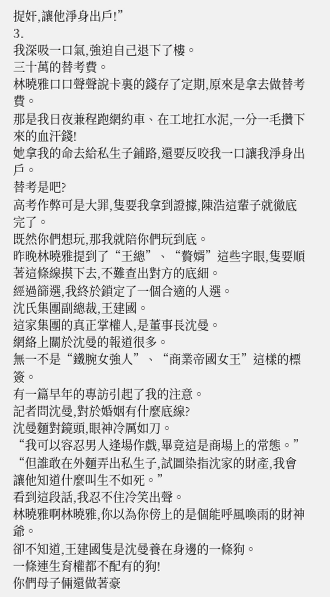捉奸,讓他淨身出戶!”
3.
我深吸一口氣,強迫自己退下了樓。
三十萬的替考費。
林曉雅口口聲聲說卡裏的錢存了定期,原來是拿去做替考費。
那是我日夜兼程跑網約車、在工地扛水泥,一分一毛攢下來的血汗錢!
她拿我的命去給私生子鋪路,還要反咬我一口讓我淨身出戶。
替考是吧?
高考作弊可是大罪,隻要我拿到證據,陳浩這輩子就徹底完了。
既然你們想玩,那我就陪你們玩到底。
昨晚林曉雅提到了“王總”、“贅婿”這些字眼,隻要順著這條線摸下去,不難查出對方的底細。
經過篩選,我終於鎖定了一個合適的人選。
沈氏集團副總裁,王建國。
這家集團的真正掌權人,是董事長沈曼。
網絡上關於沈曼的報道很多。
無一不是“鐵腕女強人”、“商業帝國女王”這樣的標簽。
有一篇早年的專訪引起了我的注意。
記者問沈曼,對於婚姻有什麼底線?
沈曼麵對鏡頭,眼神冷厲如刀。
“我可以容忍男人逢場作戲,畢竟這是商場上的常態。”
“但誰敢在外麵弄出私生子,試圖染指沈家的財產,我會讓他知道什麼叫生不如死。”
看到這段話,我忍不住冷笑出聲。
林曉雅啊林曉雅,你以為你傍上的是個能呼風喚雨的財神爺。
卻不知道,王建國隻是沈曼養在身邊的一條狗。
一條連生育權都不配有的狗!
你們母子倆還做著豪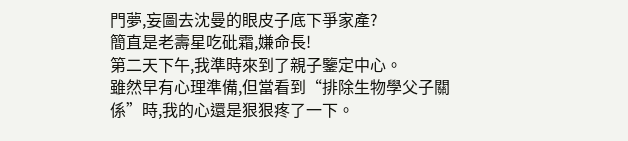門夢,妄圖去沈曼的眼皮子底下爭家產?
簡直是老壽星吃砒霜,嫌命長!
第二天下午,我準時來到了親子鑒定中心。
雖然早有心理準備,但當看到“排除生物學父子關係”時,我的心還是狠狠疼了一下。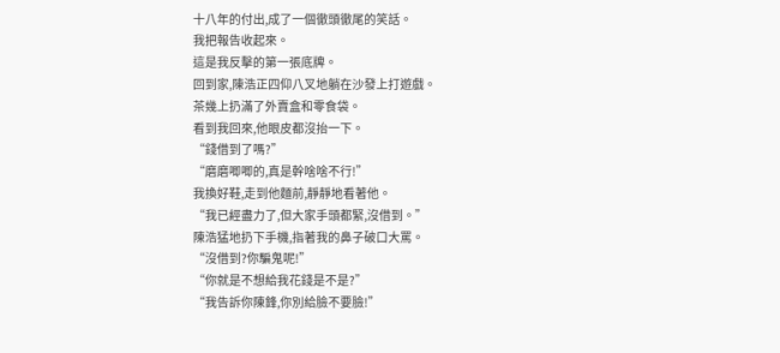十八年的付出,成了一個徹頭徹尾的笑話。
我把報告收起來。
這是我反擊的第一張底牌。
回到家,陳浩正四仰八叉地躺在沙發上打遊戲。
茶幾上扔滿了外賣盒和零食袋。
看到我回來,他眼皮都沒抬一下。
“錢借到了嗎?”
“磨磨唧唧的,真是幹啥啥不行!”
我換好鞋,走到他麵前,靜靜地看著他。
“我已經盡力了,但大家手頭都緊,沒借到。”
陳浩猛地扔下手機,指著我的鼻子破口大罵。
“沒借到?你騙鬼呢!”
“你就是不想給我花錢是不是?”
“我告訴你陳鋒,你別給臉不要臉!”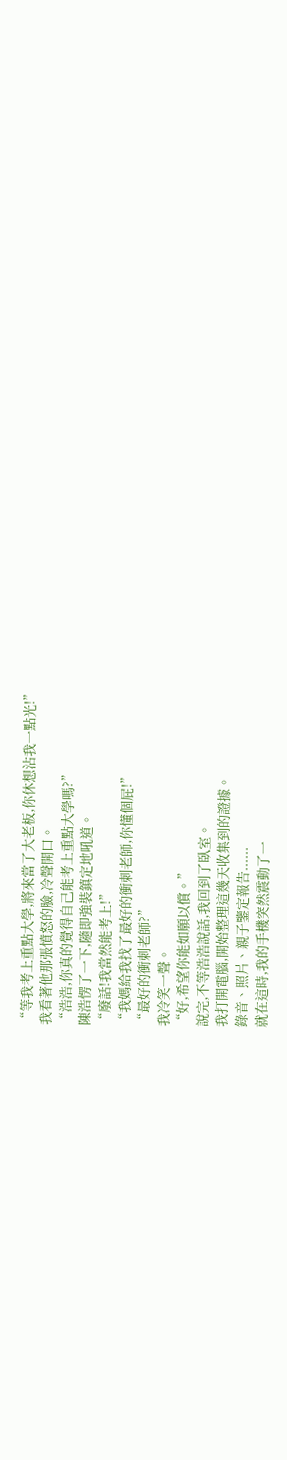“等我考上重點大學,將來當了大老板,你休想沾我一點光!”
我看著他那張憤怒的臉,冷聲開口。
“浩浩,你真的覺得自己能考上重點大學嗎?”
陳浩愣了一下,隨即強裝鎮定地吼道。
“廢話!我當然能考上!”
“我媽給我找了最好的衝刺老師,你懂個屁!”
“最好的衝刺老師?”
我冷笑一聲。
“好,希望你能如願以償。”
說完,不等浩浩說話,我回到了臥室。
我打開電腦,開始整理這幾天收集到的證據。
錄音、照片、親子鑒定報告......
就在這時,我的手機突然震動了一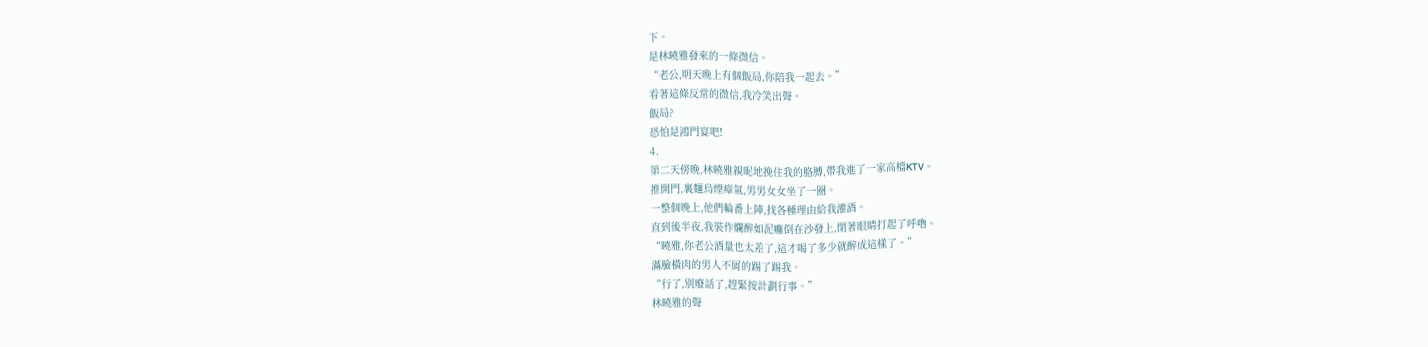下。
是林曉雅發來的一條微信。
“老公,明天晚上有個飯局,你陪我一起去。”
看著這條反常的微信,我冷笑出聲。
飯局?
恐怕是鴻門宴吧!
4.
第二天傍晚,林曉雅親昵地挽住我的胳膊,帶我進了一家高檔KTV。
推開門,裏麵烏煙瘴氣,男男女女坐了一圈。
一整個晚上,他們輪番上陣,找各種理由給我灌酒。
直到後半夜,我裝作爛醉如泥癱倒在沙發上,閉著眼睛打起了呼嚕。
“曉雅,你老公酒量也太差了,這才喝了多少就醉成這樣了。”
滿臉橫肉的男人不屑的踢了踢我。
“行了,別廢話了,趕緊按計劃行事。”
林曉雅的聲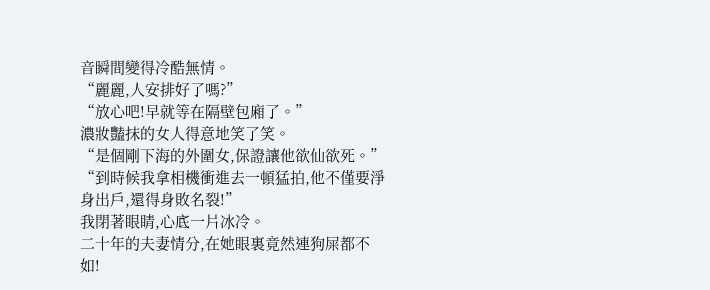音瞬間變得冷酷無情。
“麗麗,人安排好了嗎?”
“放心吧!早就等在隔壁包廂了。”
濃妝豔抹的女人得意地笑了笑。
“是個剛下海的外圍女,保證讓他欲仙欲死。”
“到時候我拿相機衝進去一頓猛拍,他不僅要淨身出戶,還得身敗名裂!”
我閉著眼睛,心底一片冰冷。
二十年的夫妻情分,在她眼裏竟然連狗屎都不如!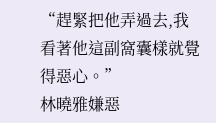“趕緊把他弄過去,我看著他這副窩囊樣就覺得惡心。”
林曉雅嫌惡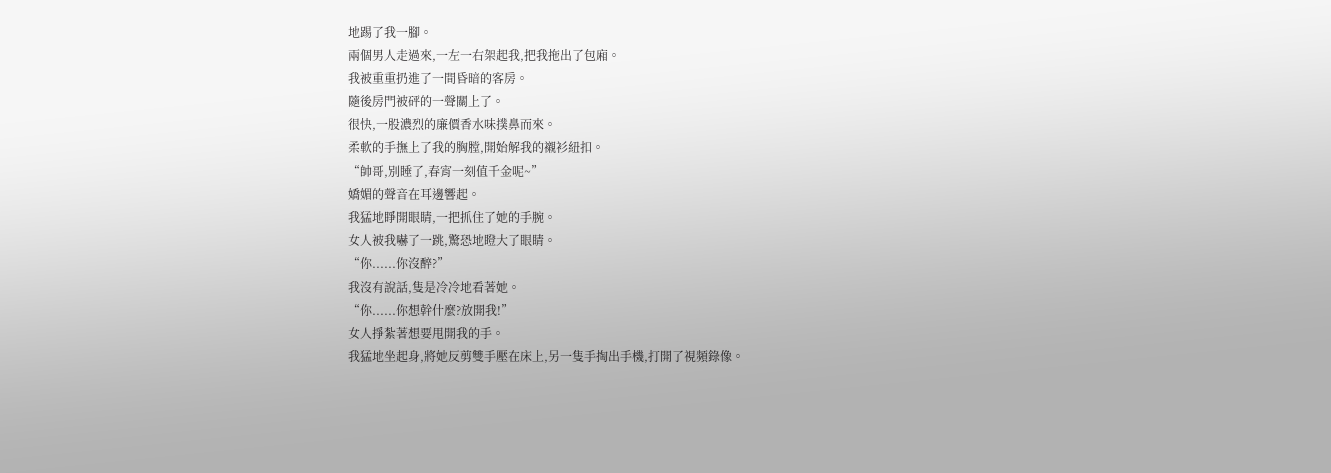地踢了我一腳。
兩個男人走過來,一左一右架起我,把我拖出了包廂。
我被重重扔進了一間昏暗的客房。
隨後房門被砰的一聲關上了。
很快,一股濃烈的廉價香水味撲鼻而來。
柔軟的手撫上了我的胸膛,開始解我的襯衫紐扣。
“帥哥,別睡了,春宵一刻值千金呢~”
嬌媚的聲音在耳邊響起。
我猛地睜開眼睛,一把抓住了她的手腕。
女人被我嚇了一跳,驚恐地瞪大了眼睛。
“你......你沒醉?”
我沒有說話,隻是冷冷地看著她。
“你......你想幹什麼?放開我!”
女人掙紮著想要甩開我的手。
我猛地坐起身,將她反剪雙手壓在床上,另一隻手掏出手機,打開了視頻錄像。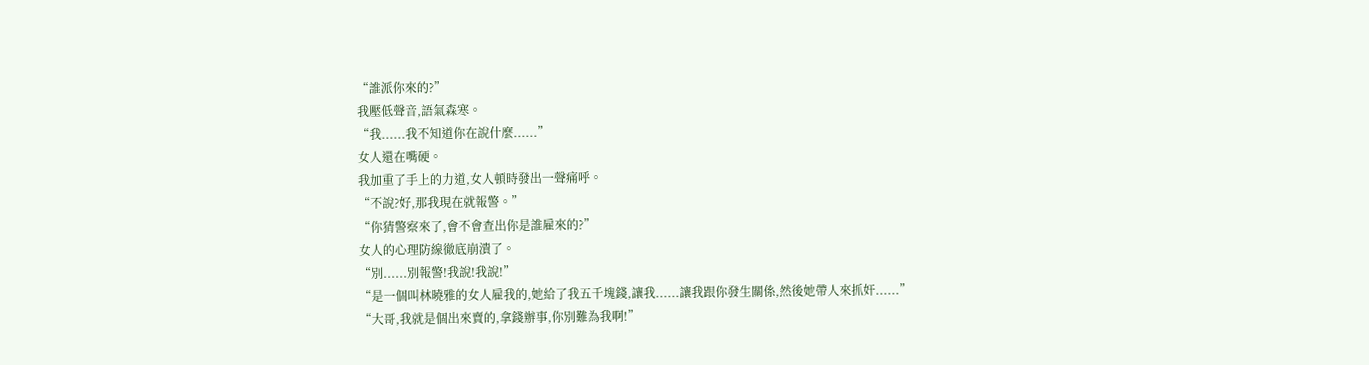“誰派你來的?”
我壓低聲音,語氣森寒。
“我......我不知道你在說什麼......”
女人還在嘴硬。
我加重了手上的力道,女人頓時發出一聲痛呼。
“不說?好,那我現在就報警。”
“你猜警察來了,會不會查出你是誰雇來的?”
女人的心理防線徹底崩潰了。
“別......別報警!我說!我說!”
“是一個叫林曉雅的女人雇我的,她給了我五千塊錢,讓我......讓我跟你發生關係,然後她帶人來抓奸......”
“大哥,我就是個出來賣的,拿錢辦事,你別難為我啊!”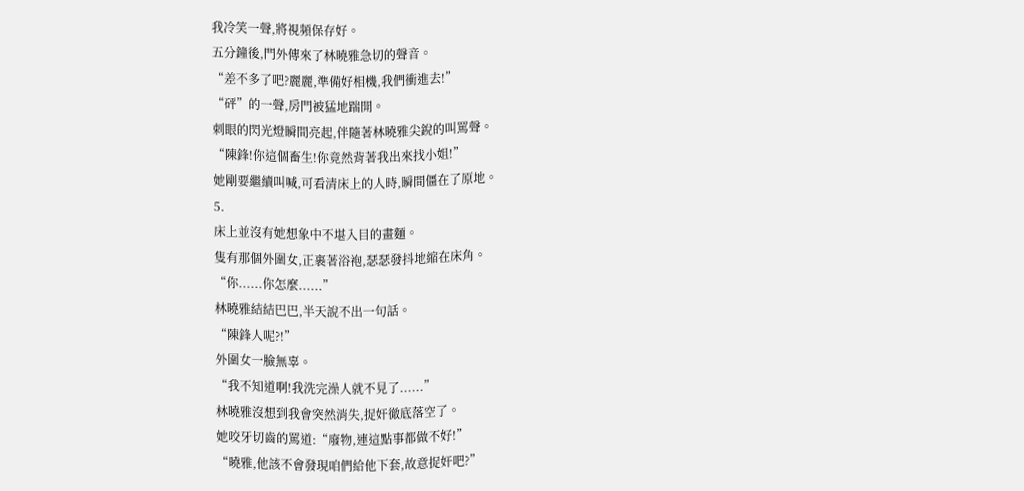我冷笑一聲,將視頻保存好。
五分鐘後,門外傳來了林曉雅急切的聲音。
“差不多了吧?麗麗,準備好相機,我們衝進去!”
“砰”的一聲,房門被猛地踹開。
刺眼的閃光燈瞬間亮起,伴隨著林曉雅尖銳的叫罵聲。
“陳鋒!你這個畜生!你竟然背著我出來找小姐!”
她剛要繼續叫喊,可看清床上的人時,瞬間僵在了原地。
5.
床上並沒有她想象中不堪入目的畫麵。
隻有那個外圍女,正裹著浴袍,瑟瑟發抖地縮在床角。
“你......你怎麼......”
林曉雅結結巴巴,半天說不出一句話。
“陳鋒人呢?!”
外圍女一臉無辜。
“我不知道啊!我洗完澡人就不見了......”
林曉雅沒想到我會突然消失,捉奸徹底落空了。
她咬牙切齒的罵道:“廢物,連這點事都做不好!”
“曉雅,他該不會發現咱們給他下套,故意捉奸吧?”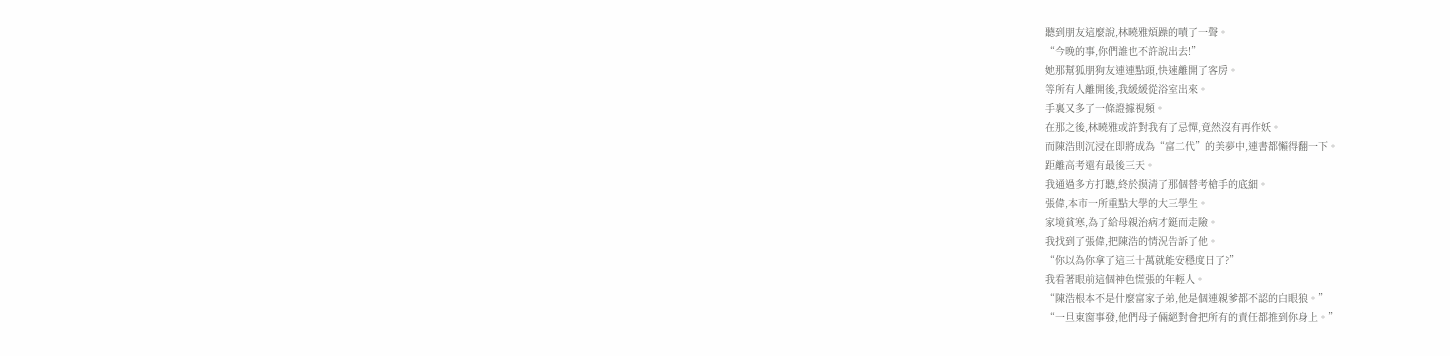聽到朋友這麼說,林曉雅煩躁的嘖了一聲。
“今晚的事,你們誰也不許說出去!”
她那幫狐朋狗友連連點頭,快速離開了客房。
等所有人離開後,我緩緩從浴室出來。
手裏又多了一條證據視頻。
在那之後,林曉雅或許對我有了忌憚,竟然沒有再作妖。
而陳浩則沉浸在即將成為“富二代”的美夢中,連書都懶得翻一下。
距離高考還有最後三天。
我通過多方打聽,終於摸清了那個替考槍手的底細。
張偉,本市一所重點大學的大三學生。
家境貧寒,為了給母親治病才鋌而走險。
我找到了張偉,把陳浩的情況告訴了他。
“你以為你拿了這三十萬就能安穩度日了?”
我看著眼前這個神色慌張的年輕人。
“陳浩根本不是什麼富家子弟,他是個連親爹都不認的白眼狼。”
“一旦東窗事發,他們母子倆絕對會把所有的責任都推到你身上。”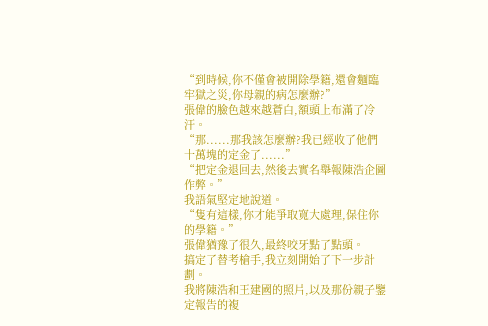“到時候,你不僅會被開除學籍,還會麵臨牢獄之災,你母親的病怎麼辦?”
張偉的臉色越來越蒼白,額頭上布滿了冷汗。
“那......那我該怎麼辦?我已經收了他們十萬塊的定金了......”
“把定金退回去,然後去實名舉報陳浩企圖作弊。”
我語氣堅定地說道。
“隻有這樣,你才能爭取寬大處理,保住你的學籍。”
張偉猶豫了很久,最終咬牙點了點頭。
搞定了替考槍手,我立刻開始了下一步計劃。
我將陳浩和王建國的照片,以及那份親子鑒定報告的複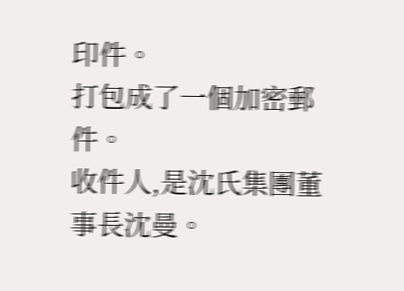印件。
打包成了一個加密郵件。
收件人,是沈氏集團董事長沈曼。